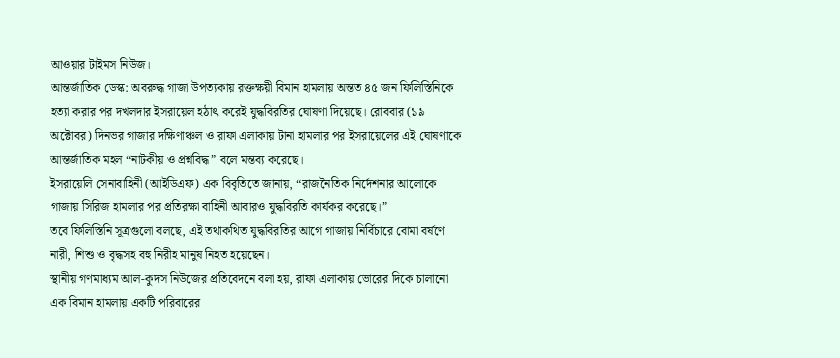আওয়ার টাইমস নিউজ।
আন্তর্জাতিক ডেস্ক: অবরুদ্ধ গাজা উপত্যকায় রক্তক্ষয়ী বিমান হামলায় অন্তত ৪৫ জন ফিলিস্তিনিকে হত্যা করার পর দখলদার ইসরায়েল হঠাৎ করেই যুদ্ধবিরতির ঘোষণা দিয়েছে। রোববার (১৯ অক্টোবর) দিনভর গাজার দক্ষিণাঞ্চল ও রাফা এলাকায় টানা হামলার পর ইসরায়েলের এই ঘোষণাকে আন্তর্জাতিক মহল “নাটকীয় ও প্রশ্নবিদ্ধ” বলে মন্তব্য করেছে।
ইসরায়েলি সেনাবাহিনী (আইডিএফ) এক বিবৃতিতে জানায়, “রাজনৈতিক নির্দেশনার আলোকে গাজায় সিরিজ হামলার পর প্রতিরক্ষা বাহিনী আবারও যুদ্ধবিরতি কার্যকর করেছে।”
তবে ফিলিস্তিনি সূত্রগুলো বলছে, এই তথাকথিত যুদ্ধবিরতির আগে গাজায় নির্বিচারে বোমা বর্ষণে নারী, শিশু ও বৃদ্ধসহ বহু নিরীহ মানুষ নিহত হয়েছেন।
স্থানীয় গণমাধ্যম আল-কুদস নিউজের প্রতিবেদনে বলা হয়, রাফা এলাকায় ভোরের দিকে চালানো এক বিমান হামলায় একটি পরিবারের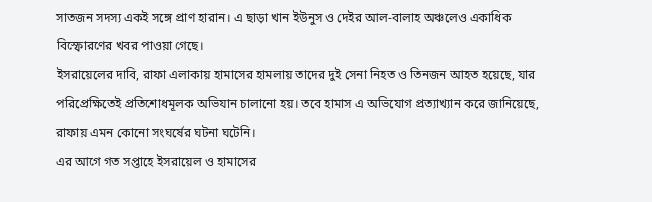সাতজন সদস্য একই সঙ্গে প্রাণ হারান। এ ছাড়া খান ইউনুস ও দেইর আল-বালাহ অঞ্চলেও একাধিক বিস্ফোরণের খবর পাওয়া গেছে।
ইসরায়েলের দাবি, রাফা এলাকায় হামাসের হামলায় তাদের দুই সেনা নিহত ও তিনজন আহত হয়েছে, যার পরিপ্রেক্ষিতেই প্রতিশোধমূলক অভিযান চালানো হয়। তবে হামাস এ অভিযোগ প্রত্যাখ্যান করে জানিয়েছে, রাফায় এমন কোনো সংঘর্ষের ঘটনা ঘটেনি।
এর আগে গত সপ্তাহে ইসরায়েল ও হামাসের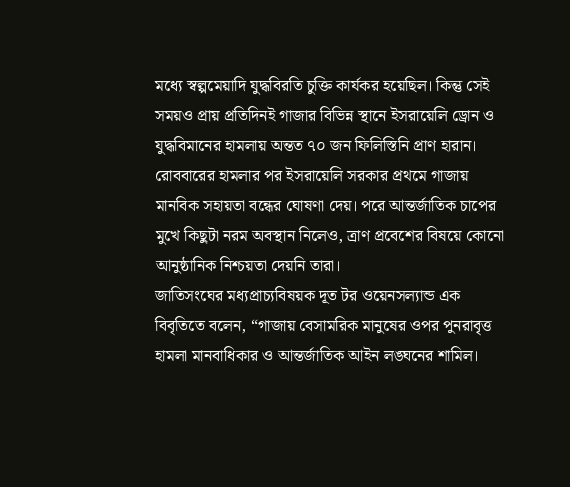মধ্যে স্বল্পমেয়াদি যুদ্ধবিরতি চুক্তি কার্যকর হয়েছিল। কিন্তু সেই সময়ও প্রায় প্রতিদিনই গাজার বিভিন্ন স্থানে ইসরায়েলি ড্রোন ও যুদ্ধবিমানের হামলায় অন্তত ৭০ জন ফিলিস্তিনি প্রাণ হারান।
রোববারের হামলার পর ইসরায়েলি সরকার প্রথমে গাজায় মানবিক সহায়তা বন্ধের ঘোষণা দেয়। পরে আন্তর্জাতিক চাপের মুখে কিছুটা নরম অবস্থান নিলেও, ত্রাণ প্রবেশের বিষয়ে কোনো আনুষ্ঠানিক নিশ্চয়তা দেয়নি তারা।
জাতিসংঘের মধ্যপ্রাচ্যবিষয়ক দূত টর ওয়েনসল্যান্ড এক বিবৃতিতে বলেন, “গাজায় বেসামরিক মানুষের ওপর পুনরাবৃত্ত হামলা মানবাধিকার ও আন্তর্জাতিক আইন লঙ্ঘনের শামিল।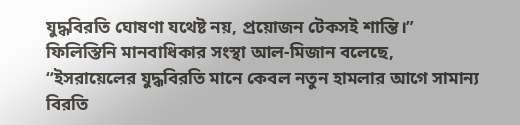যুদ্ধবিরতি ঘোষণা যথেষ্ট নয়, প্রয়োজন টেকসই শান্তি।”
ফিলিস্তিনি মানবাধিকার সংস্থা আল-মিজান বলেছে, “ইসরায়েলের যুদ্ধবিরতি মানে কেবল নতুন হামলার আগে সামান্য বিরতি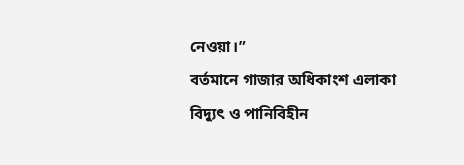নেওয়া।”
বর্তমানে গাজার অধিকাংশ এলাকা বিদ্যুৎ ও পানিবিহীন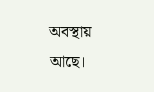অবস্থায় আছে।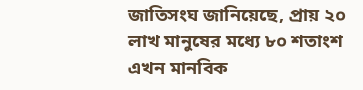জাতিসংঘ জানিয়েছে, প্রায় ২০ লাখ মানুষের মধ্যে ৮০ শতাংশ এখন মানবিক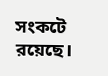সংকটে রয়েছে।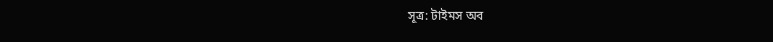সূত্র: টাইমস অব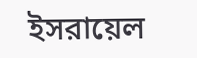ইসরায়েল